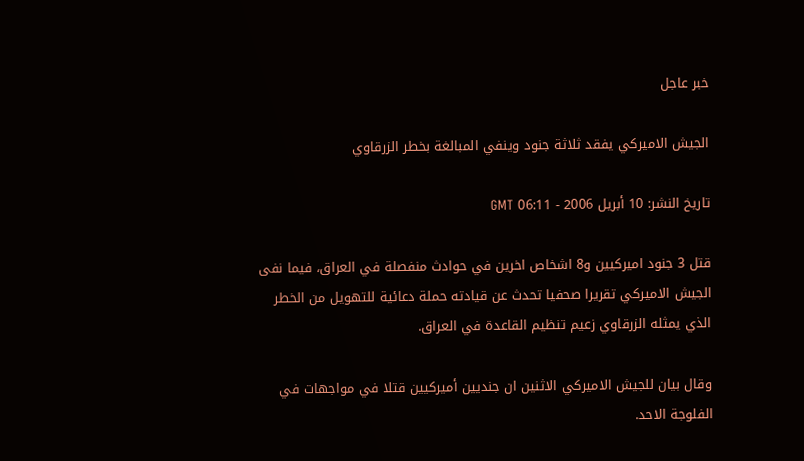خبر عاجل

الجيش الاميركي يفقد ثلاثة جنود وينفي المبالغة بخطر الزرقاوي

تاريخ النشر: 10 أبريل 2006 - 06:11 GMT

قتل 3 جنود اميركيين و8 اشخاص اخرين في حوادث منفصلة في العراق، فيما نفى الجيش الاميركي تقريرا صحفيا تحدث عن قيادته حملة دعائية للتهويل من الخطر الذي يمثله الزرقاوي زعيم تنظيم القاعدة في العراق.

وقال بيان للجيش الاميركي الاثنين ان جنديين أميركيين قتلا في مواجهات في الفلوجة الاحد.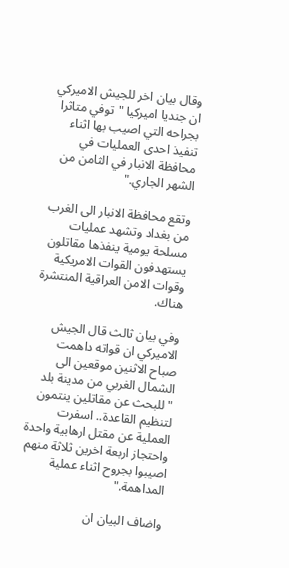وقال بيان اخر للجيش الاميركي ان جنديا اميركيا "توفي متاثرا بجراحه التي اصيب بها اثناء تنفيذ احدى العمليات في محافظة الانبار في الثامن من الشهر الجاري."

وتقع محافظة الانبار الى الغرب من بغداد وتشهد عمليات مسلحة يومية ينفذها مقاتلون يستهدفون القوات الامريكية وقوات الامن العراقية المنتشرة هناك.

وفي بيان ثالث قال الجيش الاميركي ان قواته داهمت صباح الاثنين موقعين الى الشمال الغربي من مدينة بلد "للبحث عن مقاتلين ينتمون لتنظيم القاعدة.. اسفرت العملية عن مقتل ارهابية واحدة واحتجاز اربعة اخرين ثلاثة منهم اصيبوا بجروح اثناء عملية المداهمة."

واضاف البيان ان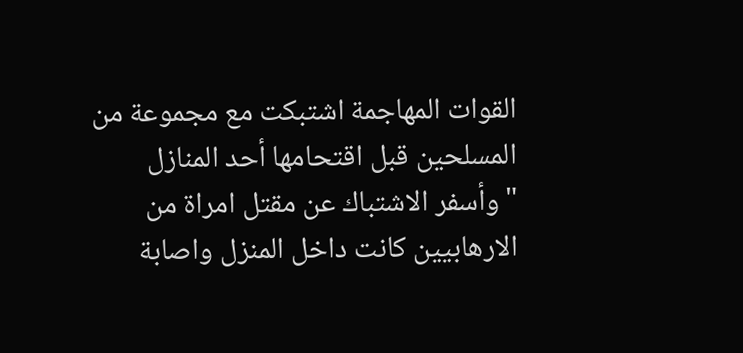القوات المهاجمة اشتبكت مع مجموعة من المسلحين قبل اقتحامها أحد المنازل "وأسفر الاشتباك عن مقتل امراة من الارهابيين كانت داخل المنزل واصابة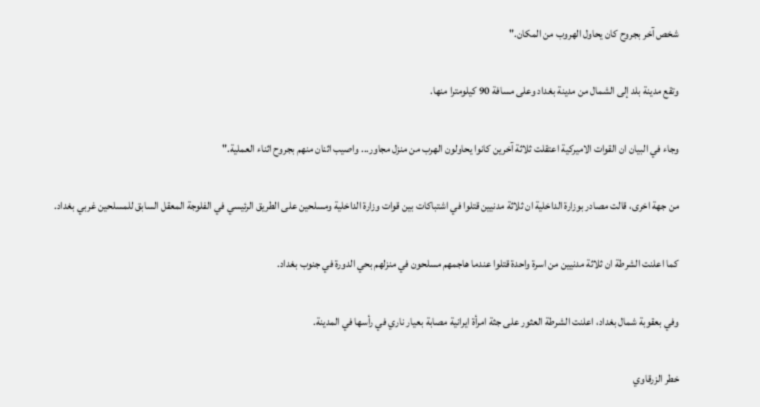شخص آخر بجروح كان يحاول الهروب من المكان."

وتقع مدينة بلد إلى الشمال من مدينة بغداد وعلى مسافة 90 كيلومترا منها.

وجاء في البيان ان القوات الاميركية اعتقلت ثلاثة آخرين كانوا يحاولون الهرب من منزل مجاور... واصيب اثنان منهم بجروح اثناء العملية."

من جهة اخرى، قالت مصادر بوزارة الداخلية ان ثلاثة مدنيين قتلوا في اشتباكات بين قوات وزارة الداخلية ومسلحين على الطريق الرئيسي في الفلوجة المعقل السابق للمسلحين غربي بغداد.

كما اعلنت الشرطة ان ثلاثة مدنيين من اسرة واحدة قتلوا عندما هاجمهم مسلحون في منزلهم بحي الدورة في جنوب بغداد.

وفي بعقوبة شمال بغداد، اعلنت الشرطة العثور على جثة امرأة ايرانية مصابة بعيار ناري في رأسها في المدينة.

خطر الزرقاوي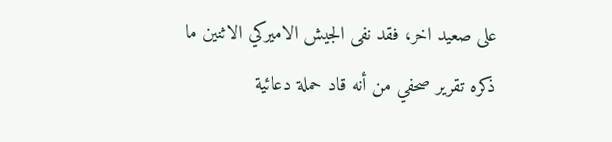على صعيد اخر، فقد نفى الجيش الاميركي الاثنين ما ذكره تقرير صحفي من أنه قاد حملة دعائية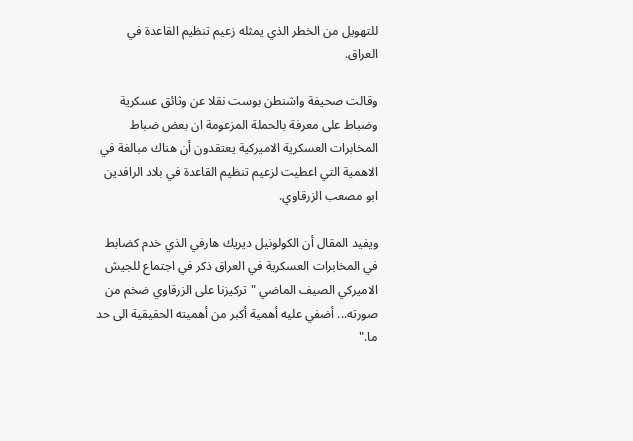للتهويل من الخطر الذي يمثله زعيم تنظيم القاعدة في العراق.

وقالت صحيفة واشنطن بوست نقلا عن وثائق عسكرية وضباط على معرفة بالحملة المزعومة ان بعض ضباط المخابرات العسكرية الاميركية يعتقدون أن هناك مبالغة في الاهمية التي اعطيت لزعيم تنظيم القاعدة في بلاد الرافدين ابو مصعب الزرقاوي.

ويفيد المقال أن الكولونيل ديريك هارفي الذي خدم كضابط في المخابرات العسكرية في العراق ذكر في اجتماع للجيش الاميركي الصيف الماضي "تركيزنا على الزرقاوي ضخم من صورته... أضفي عليه أهمية أكبر من أهميته الحقيقية الى حد ما."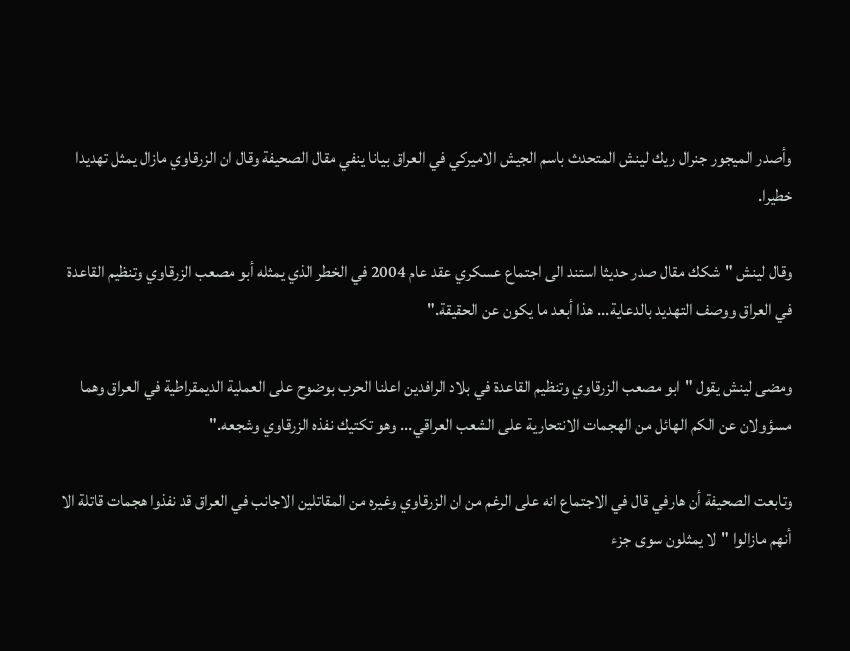وأصدر الميجور جنرال ريك لينش المتحدث باسم الجيش الاميركي في العراق بيانا ينفي مقال الصحيفة وقال ان الزرقاوي مازال يمثل تهديدا خطيرا.

وقال لينش "شكك مقال صدر حديثا استند الى اجتماع عسكري عقد عام 2004 في الخطر الذي يمثله أبو مصعب الزرقاوي وتنظيم القاعدة في العراق ووصف التهديد بالدعاية... هذا أبعد ما يكون عن الحقيقة."

ومضى لينش يقول "ابو مصعب الزرقاوي وتنظيم القاعدة في بلاد الرافدين اعلنا الحرب بوضوح على العملية الديمقراطية في العراق وهما مسؤولان عن الكم الهائل من الهجمات الانتحارية على الشعب العراقي... وهو تكتيك نفذه الزرقاوي وشجعه."

وتابعت الصحيفة أن هارفي قال في الاجتماع انه على الرغم من ان الزرقاوي وغيره من المقاتلين الاجانب في العراق قد نفذوا هجمات قاتلة الا أنهم مازالوا "لا يمثلون سوى جزء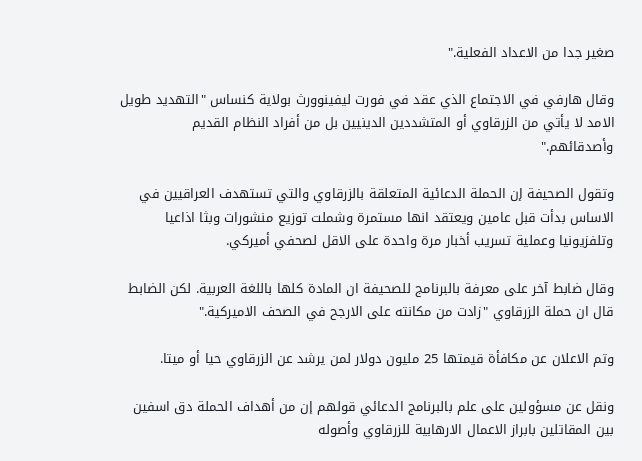صغير جدا من الاعداد الفعلية."

وقال هارفي في الاجتماع الذي عقد في فورت ليفينوورث بولاية كنساس "التهديد طويل الامد لا يأتي من الزرقاوي أو المتشددين الدينيين بل من أفراد النظام القديم وأصدقائهم."

وتقول الصحيفة إن الحملة الدعائية المتعلقة بالزرقاوي والتي تستهدف العراقيين في الاساس بدأت قبل عامين ويعتقد انها مستمرة وشملت توزيع منشورات وبثا اذاعيا وتلفزيونيا وعملية تسريب أخبار مرة واحدة على الاقل لصحفي أميركي.

وقال ضابط آخر على معرفة بالبرنامج للصحيفة ان المادة كلها باللغة العربية. لكن الضابط قال ان حملة الزرقاوي "زادت من مكانته على الارجح في الصحف الاميركية."

وتم الاعلان عن مكافأة قيمتها 25 مليون دولار لمن يرشد عن الزرقاوي حيا أو ميتا.

ونقل عن مسؤولين على علم بالبرنامج الدعائي قولهم إن من أهداف الحملة دق اسفين بين المقاتلين بابراز الاعمال الارهابية للزرقاوي وأصوله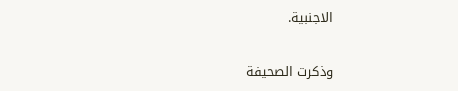الاجنبية.

وذكرت الصحيفة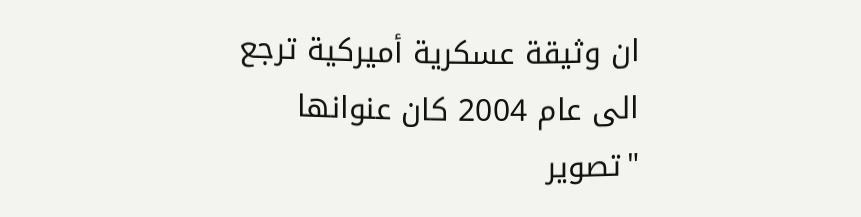ان وثيقة عسكرية أميركية ترجع الى عام 2004 كان عنوانها "تصوير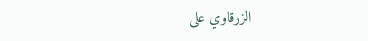الزرقاوي على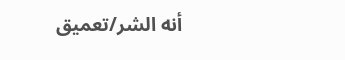أنه الشر/تعميق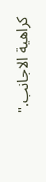كراهية الاجانب."